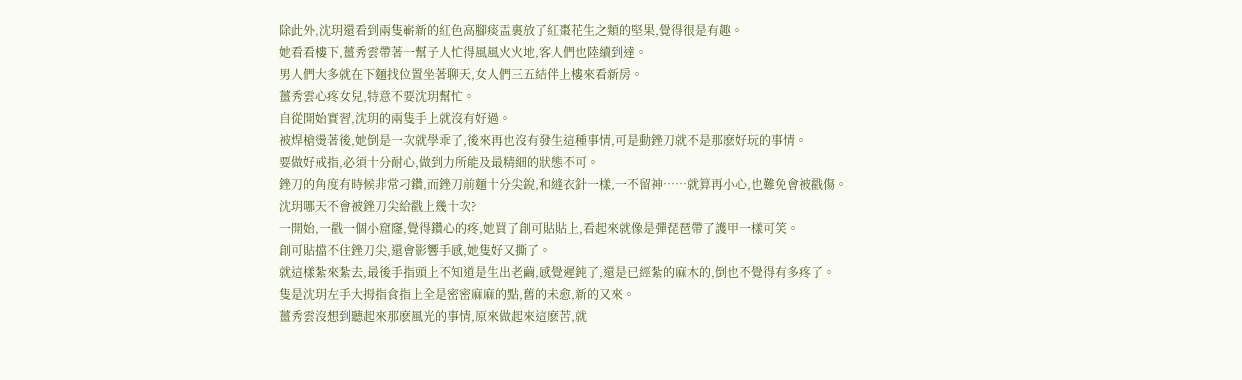除此外,沈玥還看到兩隻嶄新的紅色高腳痰盂裏放了紅棗花生之類的堅果,覺得很是有趣。
她看看樓下,薑秀雲帶著一幫子人忙得風風火火地,客人們也陸續到達。
男人們大多就在下麵找位置坐著聊天,女人們三五結伴上樓來看新房。
薑秀雲心疼女兒,特意不要沈玥幫忙。
自從開始實習,沈玥的兩隻手上就沒有好過。
被焊槍燙著後,她倒是一次就學乖了,後來再也沒有發生這種事情,可是動銼刀就不是那麽好玩的事情。
要做好戒指,必須十分耐心,做到力所能及最精細的狀態不可。
銼刀的角度有時候非常刁鑽,而銼刀前麵十分尖銳,和縫衣針一樣,一不留神……就算再小心,也難免會被戳傷。
沈玥哪天不會被銼刀尖給戳上幾十次?
一開始,一戳一個小窟窿,覺得鑽心的疼,她買了創可貼貼上,看起來就像是彈琵琶帶了護甲一樣可笑。
創可貼擋不住銼刀尖,還會影響手感,她隻好又撕了。
就這樣紮來紮去,最後手指頭上不知道是生出老繭,感覺遲鈍了,還是已經紮的麻木的,倒也不覺得有多疼了。
隻是沈玥左手大拇指食指上全是密密麻麻的點,舊的未愈,新的又來。
薑秀雲沒想到聽起來那麽風光的事情,原來做起來這麽苦,就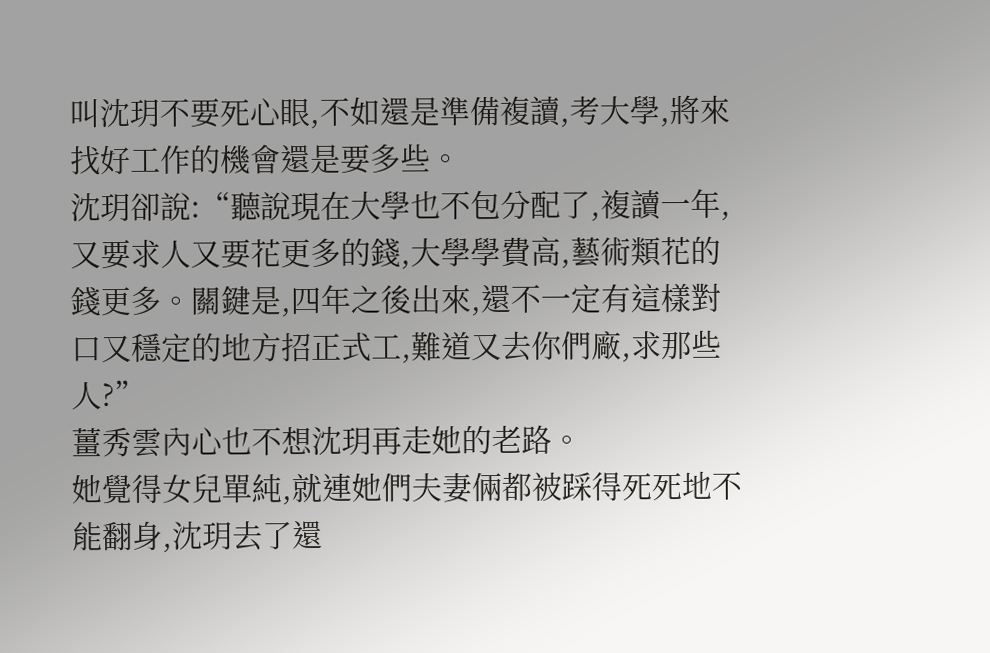叫沈玥不要死心眼,不如還是準備複讀,考大學,將來找好工作的機會還是要多些。
沈玥卻說:“聽說現在大學也不包分配了,複讀一年,又要求人又要花更多的錢,大學學費高,藝術類花的錢更多。關鍵是,四年之後出來,還不一定有這樣對口又穩定的地方招正式工,難道又去你們廠,求那些人?”
薑秀雲內心也不想沈玥再走她的老路。
她覺得女兒單純,就連她們夫妻倆都被踩得死死地不能翻身,沈玥去了還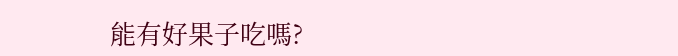能有好果子吃嗎?